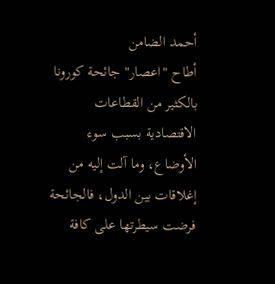أحمد الضامن
أطاح "اعصار" جائحة كورونا بالكثير من القطاعات الاقتصادية بسبب سوء الأوضاع، وما آلت إليه من إغلاقات بين الدول، فالجائحة فرضت سيطرتها على كافة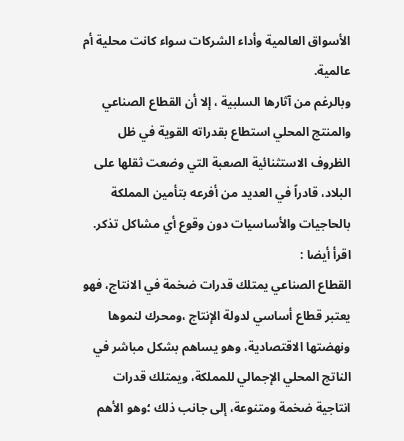الأسواق العالمية وأداء الشركات سواء كانت محلية أم عالمية.
وبالرغم من آثارها السلبية ، إلا أن القطاع الصناعي والمنتج المحلي استطاع بقدراته القوية في ظل الظروف الاستثنائية الصعبة التي وضعت ثقلها على البلاد، قادراً في العديد من أفرعه بتأمين المملكة بالحاجيات والأساسيات دون وقوع أي مشاكل تذكر.
اقرأ أيضا :
القطاع الصناعي يمتلك قدرات ضخمة في الانتاج، فهو يعتبر قطاع أساسي لدولة الإنتاج ،ومحرك لنموها ونهضتها الاقتصادية، وهو يساهم بشكل مباشر في الناتج المحلي الإجمالي للمملكة، ويمتلك قدرات انتاجية ضخمة ومتنوعة، إلى جانب ذلك ؛وهو الأهم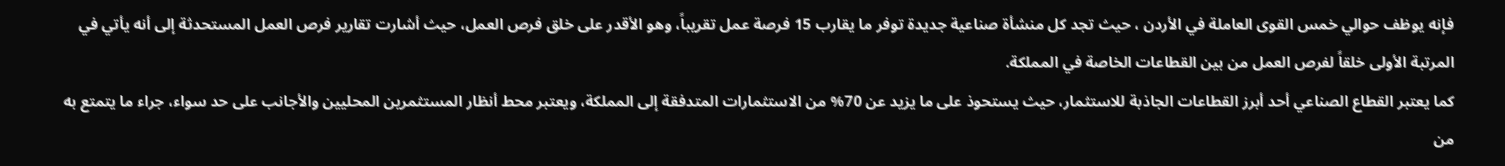فإنه يوظف حوالي خمس القوى العاملة في الأردن ، حيث تجد كل منشأة صناعية جديدة توفر ما يقارب 15 فرصة عمل تقريباً، وهو الأقدر على خلق فرص العمل، حيث أشارت تقارير فرص العمل المستحدثة إلى أنه يأتي في المرتبة الأولى خلقاً لفرص العمل من بين القطاعات الخاصة في المملكة.
كما يعتبر القطاع الصناعي أحد أبرز القطاعات الجاذبة للاستثمار، حيث يستحوذ على ما يزيد عن 70% من الاستثمارات المتدفقة إلى المملكة، ويعتبر محط أنظار المستثمرين المحليين والأجانب على حد سواء، جراء ما يتمتع به من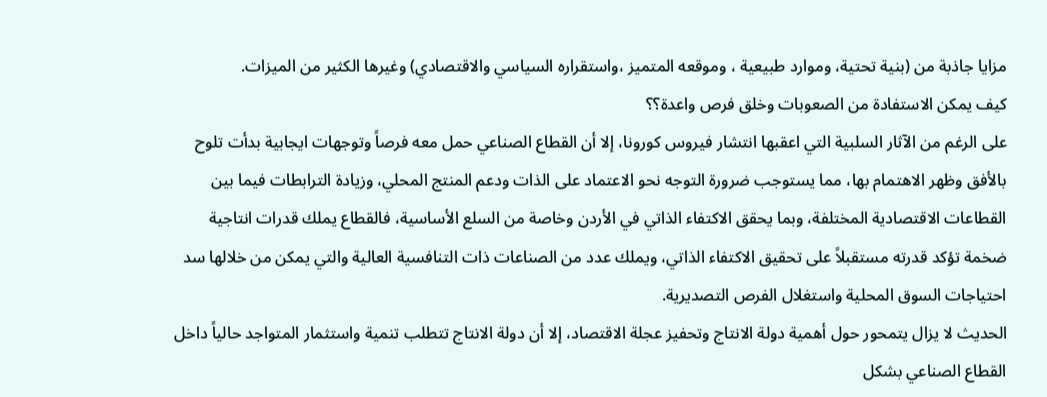مزايا جاذبة من (بنية تحتية، وموارد طبيعية ، وموقعه المتميز ،واستقراره السياسي والاقتصادي) وغيرها الكثير من الميزات.
كيف يمكن الاستفادة من الصعوبات وخلق فرص واعدة؟؟
على الرغم من الآثار السلبية التي اعقبها انتشار فيروس كورونا، إلا أن القطاع الصناعي حمل معه فرصاً وتوجهات ايجابية بدأت تلوح بالأفق وظهر الاهتمام بها، مما يستوجب ضرورة التوجه نحو الاعتماد على الذات ودعم المنتج المحلي، وزيادة الترابطات فيما بين القطاعات الاقتصادية المختلفة، وبما يحقق الاكتفاء الذاتي في الأردن وخاصة من السلع الأساسية، فالقطاع يملك قدرات انتاجية ضخمة تؤكد قدرته مستقبلاً على تحقيق الاكتفاء الذاتي، ويملك عدد من الصناعات ذات التنافسية العالية والتي يمكن من خلالها سد احتياجات السوق المحلية واستغلال الفرص التصديرية.
الحديث لا يزال يتمحور حول أهمية دولة الانتاج وتحفيز عجلة الاقتصاد، إلا أن دولة الانتاج تتطلب تنمية واستثمار المتواجد حالياً داخل القطاع الصناعي بشكل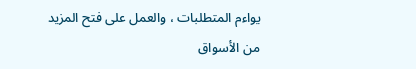يواءم المتطلبات ، والعمل على فتح المزيد من الأسواق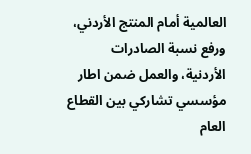العالمية أمام المنتج الأردني، ورفع نسبة الصادرات الأردنية، والعمل ضمن اطار مؤسسي تشاركي بين القطاع العام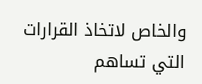والخاص لاتخاذ القرارات التي تساهم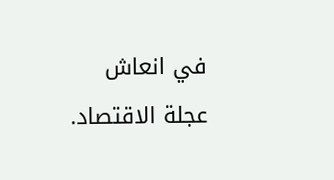في انعاش عجلة الاقتصاد.